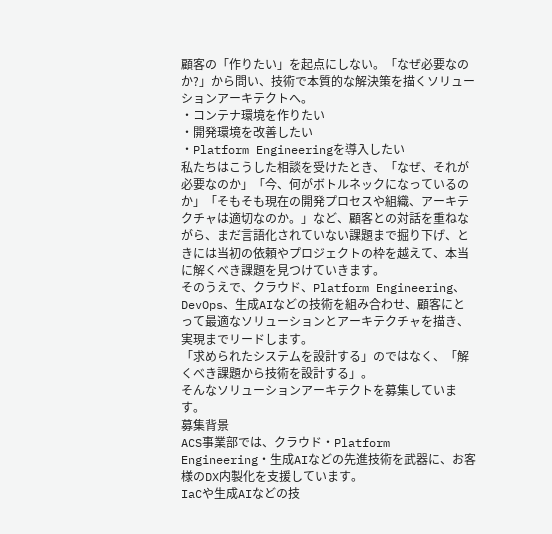顧客の「作りたい」を起点にしない。「なぜ必要なのか?」から問い、技術で本質的な解決策を描くソリューションアーキテクトへ。
・コンテナ環境を作りたい
・開発環境を改善したい
・Platform Engineeringを導入したい
私たちはこうした相談を受けたとき、「なぜ、それが必要なのか」「今、何がボトルネックになっているのか」「そもそも現在の開発プロセスや組織、アーキテクチャは適切なのか。」など、顧客との対話を重ねながら、まだ言語化されていない課題まで掘り下げ、ときには当初の依頼やプロジェクトの枠を越えて、本当に解くべき課題を見つけていきます。
そのうえで、クラウド、Platform Engineering、DevOps、生成AIなどの技術を組み合わせ、顧客にとって最適なソリューションとアーキテクチャを描き、実現までリードします。
「求められたシステムを設計する」のではなく、「解くべき課題から技術を設計する」。
そんなソリューションアーキテクトを募集しています。
募集背景
ACS事業部では、クラウド・Platform Engineering・生成AIなどの先進技術を武器に、お客様のDX内製化を支援しています。
IaCや生成AIなどの技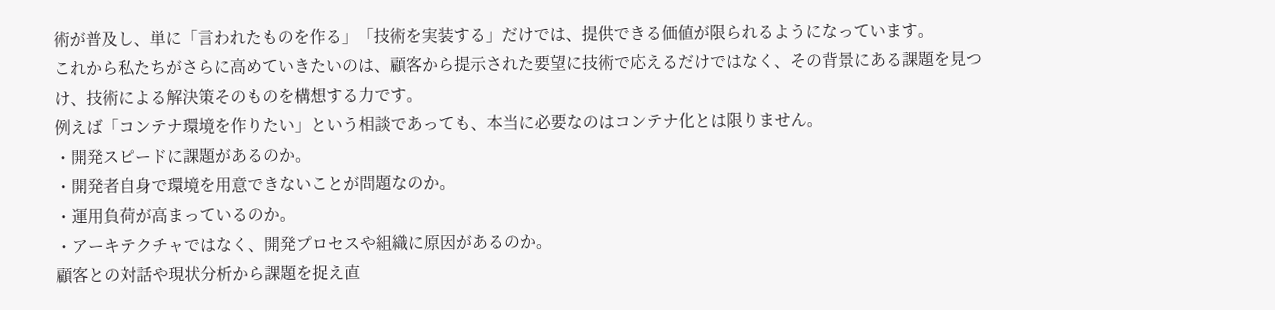術が普及し、単に「言われたものを作る」「技術を実装する」だけでは、提供できる価値が限られるようになっています。
これから私たちがさらに高めていきたいのは、顧客から提示された要望に技術で応えるだけではなく、その背景にある課題を見つけ、技術による解決策そのものを構想する力です。
例えば「コンテナ環境を作りたい」という相談であっても、本当に必要なのはコンテナ化とは限りません。
・開発スピードに課題があるのか。
・開発者自身で環境を用意できないことが問題なのか。
・運用負荷が高まっているのか。
・アーキテクチャではなく、開発プロセスや組織に原因があるのか。
顧客との対話や現状分析から課題を捉え直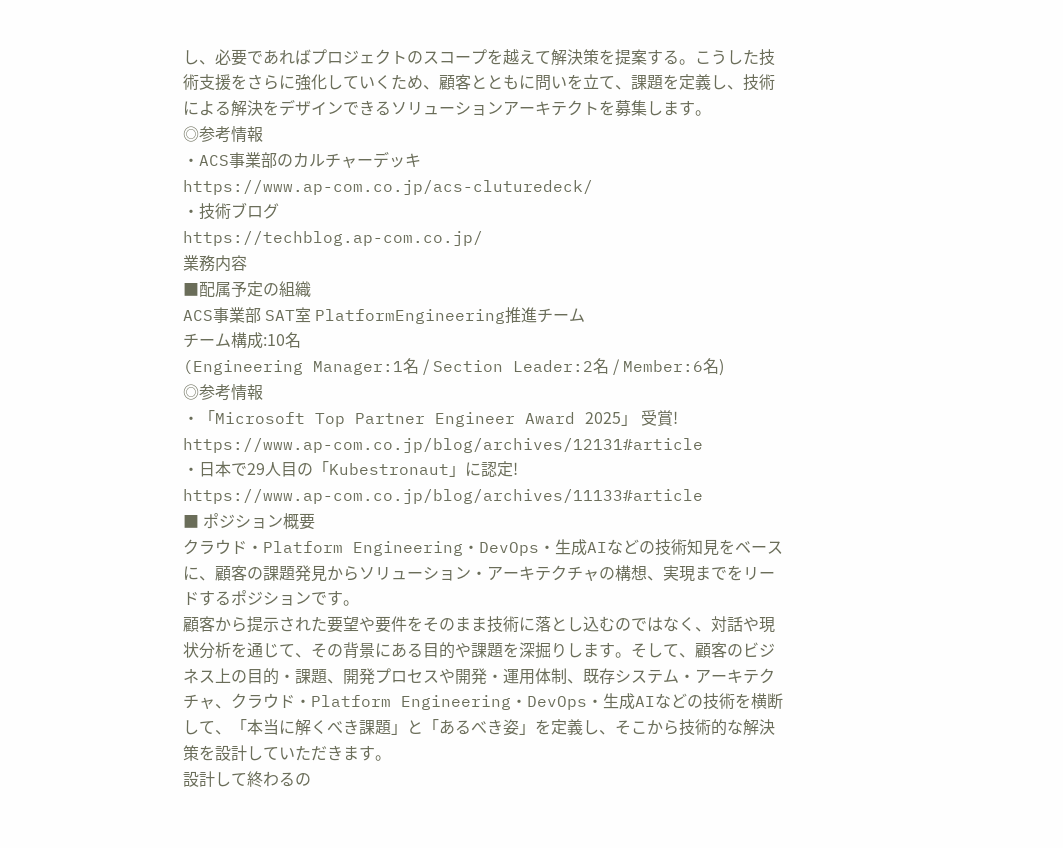し、必要であればプロジェクトのスコープを越えて解決策を提案する。こうした技術支援をさらに強化していくため、顧客とともに問いを立て、課題を定義し、技術による解決をデザインできるソリューションアーキテクトを募集します。
◎参考情報
・ACS事業部のカルチャーデッキ
https://www.ap-com.co.jp/acs-cluturedeck/
・技術ブログ
https://techblog.ap-com.co.jp/
業務内容
■配属予定の組織
ACS事業部 SAT室 PlatformEngineering推進チーム
チーム構成:10名
(Engineering Manager:1名 / Section Leader:2名 / Member:6名)
◎参考情報
・「Microsoft Top Partner Engineer Award 2025」 受賞!
https://www.ap-com.co.jp/blog/archives/12131#article
・日本で29人目の「Kubestronaut」に認定!
https://www.ap-com.co.jp/blog/archives/11133#article
■ ポジション概要
クラウド・Platform Engineering・DevOps・生成AIなどの技術知見をベースに、顧客の課題発見からソリューション・アーキテクチャの構想、実現までをリードするポジションです。
顧客から提示された要望や要件をそのまま技術に落とし込むのではなく、対話や現状分析を通じて、その背景にある目的や課題を深掘りします。そして、顧客のビジネス上の目的・課題、開発プロセスや開発・運用体制、既存システム・アーキテクチャ、クラウド・Platform Engineering・DevOps・生成AIなどの技術を横断して、「本当に解くべき課題」と「あるべき姿」を定義し、そこから技術的な解決策を設計していただきます。
設計して終わるの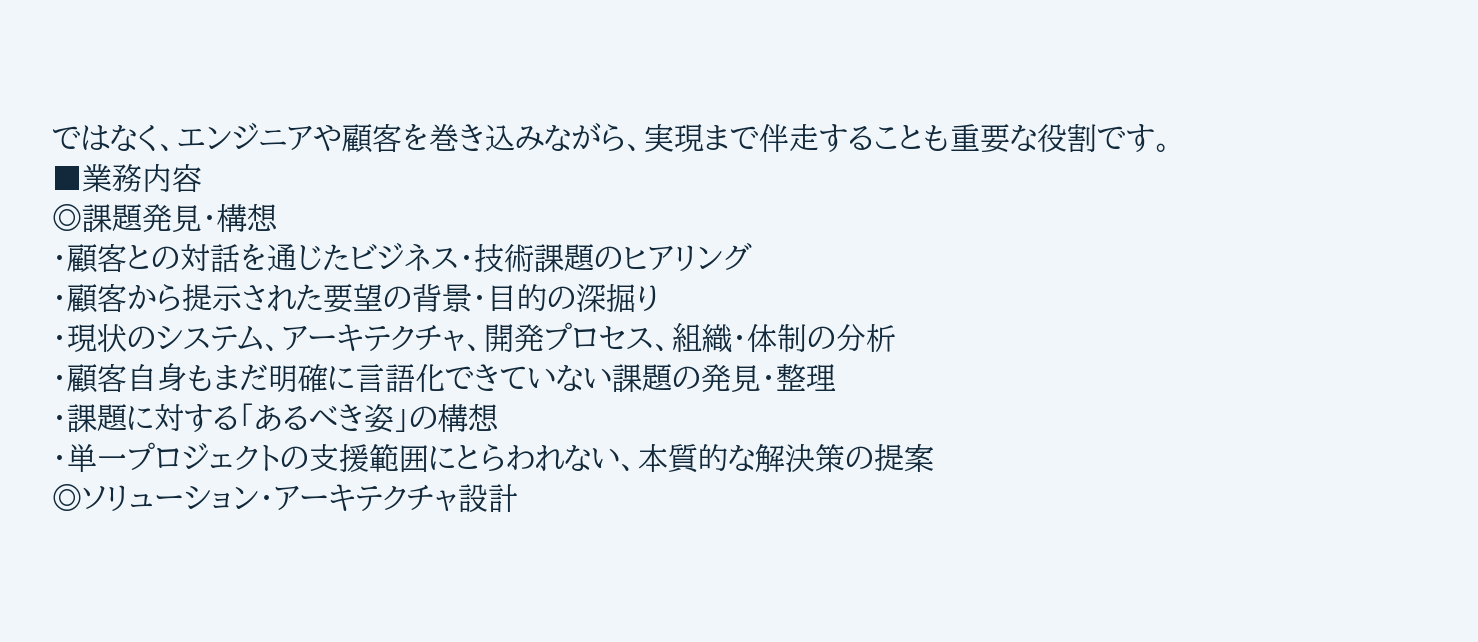ではなく、エンジニアや顧客を巻き込みながら、実現まで伴走することも重要な役割です。
■業務内容
◎課題発見・構想
・顧客との対話を通じたビジネス・技術課題のヒアリング
・顧客から提示された要望の背景・目的の深掘り
・現状のシステム、アーキテクチャ、開発プロセス、組織・体制の分析
・顧客自身もまだ明確に言語化できていない課題の発見・整理
・課題に対する「あるべき姿」の構想
・単一プロジェクトの支援範囲にとらわれない、本質的な解決策の提案
◎ソリューション・アーキテクチャ設計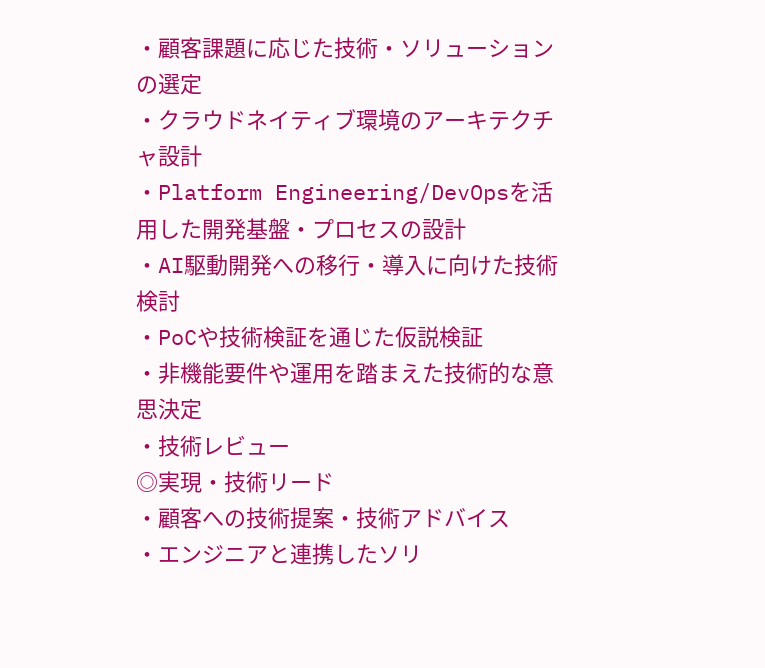・顧客課題に応じた技術・ソリューションの選定
・クラウドネイティブ環境のアーキテクチャ設計
・Platform Engineering/DevOpsを活用した開発基盤・プロセスの設計
・AI駆動開発への移行・導入に向けた技術検討
・PoCや技術検証を通じた仮説検証
・非機能要件や運用を踏まえた技術的な意思決定
・技術レビュー
◎実現・技術リード
・顧客への技術提案・技術アドバイス
・エンジニアと連携したソリ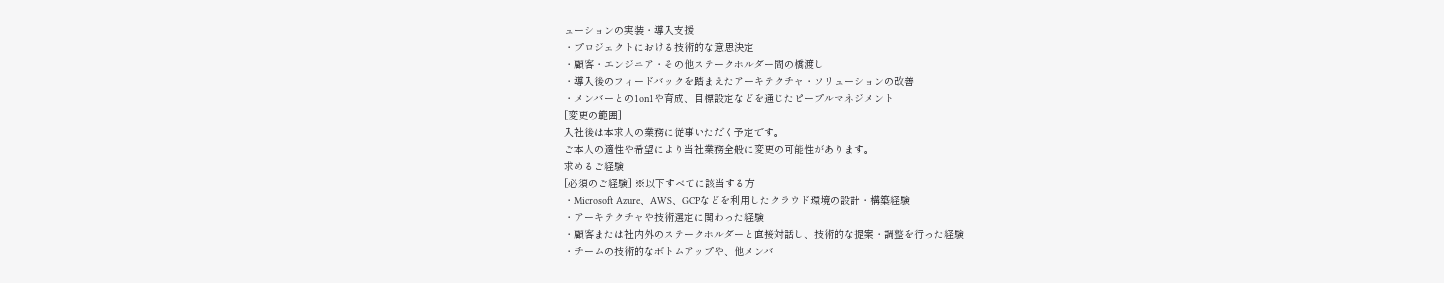ューションの実装・導入支援
・プロジェクトにおける技術的な意思決定
・顧客・エンジニア・その他ステークホルダー間の橋渡し
・導入後のフィードバックを踏まえたアーキテクチャ・ソリューションの改善
・メンバーとの1on1や育成、目標設定などを通じたピープルマネジメント
[変更の範囲]
入社後は本求人の業務に従事いただく予定です。
ご本人の適性や希望により当社業務全般に変更の可能性があります。
求めるご経験
[必須のご経験] ※以下すべてに該当する方
・Microsoft Azure、AWS、GCPなどを利用したクラウド環境の設計・構築経験
・アーキテクチャや技術選定に関わった経験
・顧客または社内外のステークホルダーと直接対話し、技術的な提案・調整を行った経験
・チームの技術的なボトムアップや、他メンバ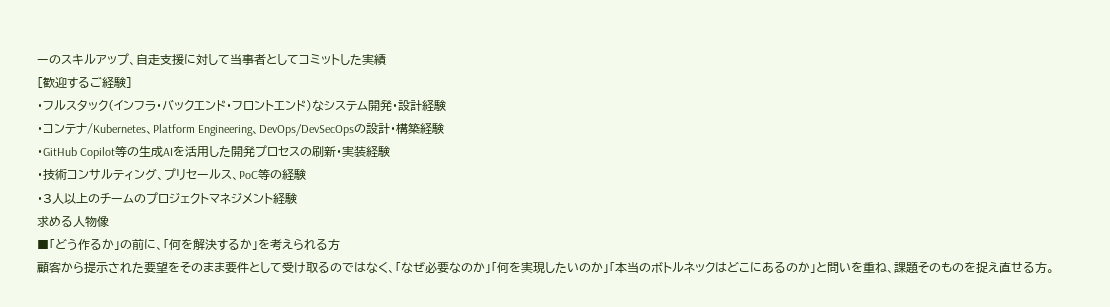ーのスキルアップ、自走支援に対して当事者としてコミットした実績
[歓迎するご経験]
・フルスタック(インフラ・バックエンド・フロントエンド)なシステム開発・設計経験
・コンテナ/Kubernetes、Platform Engineering、DevOps/DevSecOpsの設計・構築経験
・GitHub Copilot等の生成AIを活用した開発プロセスの刷新・実装経験
・技術コンサルティング、プリセールス、PoC等の経験
・3人以上のチームのプロジェクトマネジメント経験
求める人物像
■「どう作るか」の前に、「何を解決するか」を考えられる方
顧客から提示された要望をそのまま要件として受け取るのではなく、「なぜ必要なのか」「何を実現したいのか」「本当のボトルネックはどこにあるのか」と問いを重ね、課題そのものを捉え直せる方。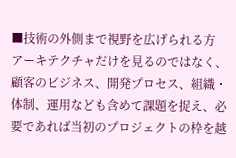■技術の外側まで視野を広げられる方
アーキテクチャだけを見るのではなく、顧客のビジネス、開発プロセス、組織・体制、運用なども含めて課題を捉え、必要であれば当初のプロジェクトの枠を越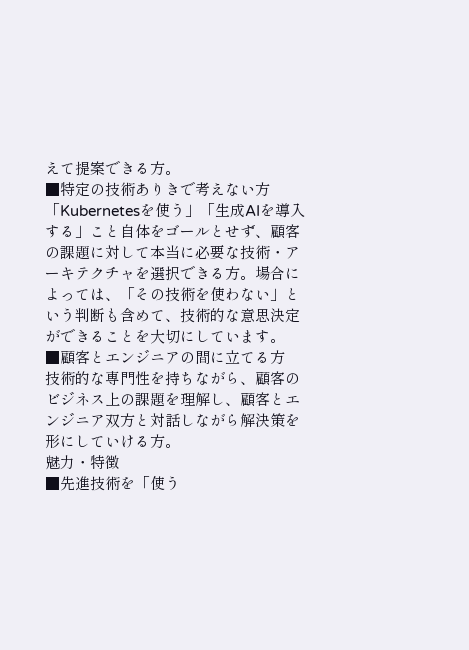えて提案できる方。
■特定の技術ありきで考えない方
「Kubernetesを使う」「生成AIを導入する」こと自体をゴールとせず、顧客の課題に対して本当に必要な技術・アーキテクチャを選択できる方。場合によっては、「その技術を使わない」という判断も含めて、技術的な意思決定ができることを大切にしています。
■顧客とエンジニアの間に立てる方
技術的な専門性を持ちながら、顧客のビジネス上の課題を理解し、顧客とエンジニア双方と対話しながら解決策を形にしていける方。
魅力・特徴
■先進技術を「使う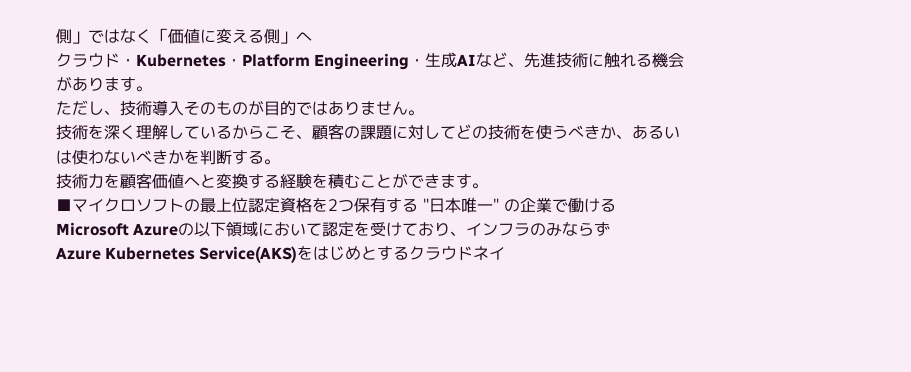側」ではなく「価値に変える側」へ
クラウド・Kubernetes・Platform Engineering・生成AIなど、先進技術に触れる機会があります。
ただし、技術導入そのものが目的ではありません。
技術を深く理解しているからこそ、顧客の課題に対してどの技術を使うべきか、あるいは使わないべきかを判断する。
技術力を顧客価値へと変換する経験を積むことができます。
■マイクロソフトの最上位認定資格を2つ保有する "日本唯一" の企業で働ける
Microsoft Azureの以下領域において認定を受けており、インフラのみならず
Azure Kubernetes Service(AKS)をはじめとするクラウドネイ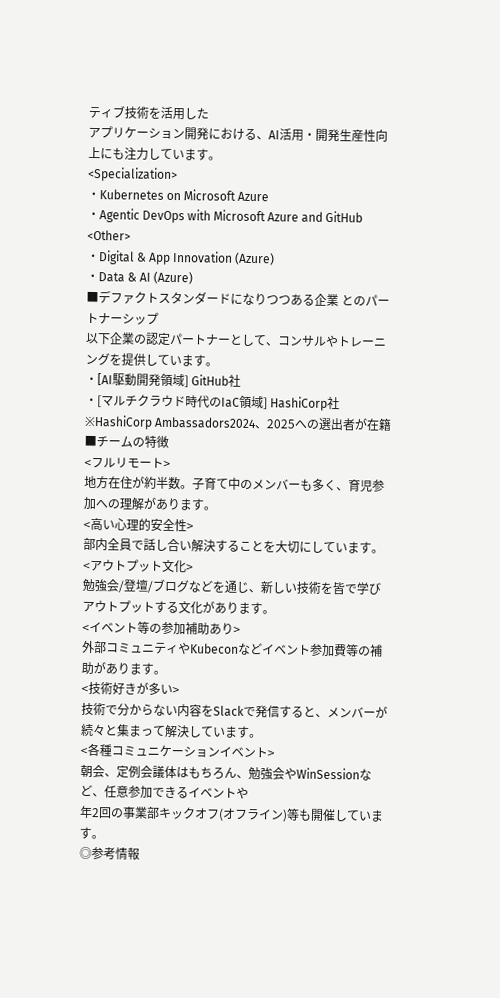ティブ技術を活用した
アプリケーション開発における、AI活用・開発生産性向上にも注力しています。
<Specialization>
・Kubernetes on Microsoft Azure
・Agentic DevOps with Microsoft Azure and GitHub
<Other>
・Digital & App Innovation (Azure)
・Data & AI (Azure)
■デファクトスタンダードになりつつある企業 とのパートナーシップ
以下企業の認定パートナーとして、コンサルやトレーニングを提供しています。
・[AI駆動開発領域] GitHub社
・[マルチクラウド時代のIaC領域] HashiCorp社
※HashiCorp Ambassadors2024、2025への選出者が在籍
■チームの特徴
<フルリモート>
地方在住が約半数。子育て中のメンバーも多く、育児参加への理解があります。
<高い心理的安全性>
部内全員で話し合い解決することを大切にしています。
<アウトプット文化>
勉強会/登壇/ブログなどを通じ、新しい技術を皆で学びアウトプットする文化があります。
<イベント等の参加補助あり>
外部コミュニティやKubeconなどイベント参加費等の補助があります。
<技術好きが多い>
技術で分からない内容をSlackで発信すると、メンバーが続々と集まって解決しています。
<各種コミュニケーションイベント>
朝会、定例会議体はもちろん、勉強会やWinSessionなど、任意参加できるイベントや
年2回の事業部キックオフ(オフライン)等も開催しています。
◎参考情報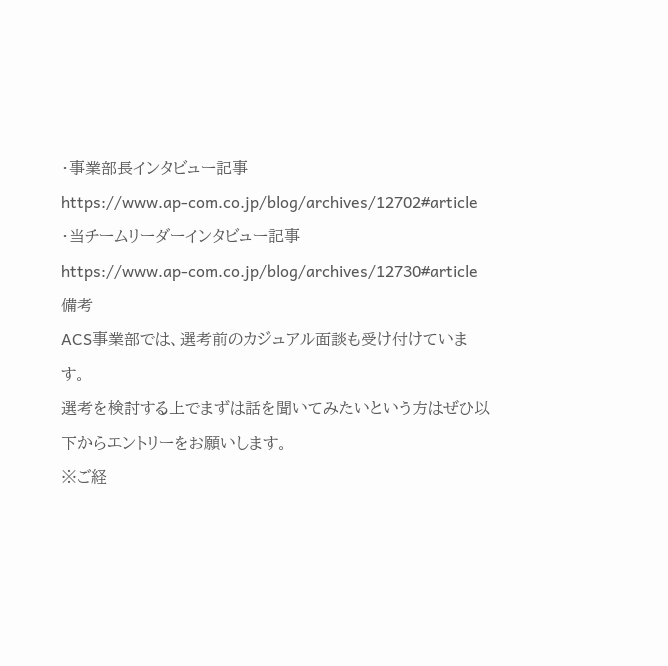・事業部長インタビュー記事
https://www.ap-com.co.jp/blog/archives/12702#article
・当チームリーダーインタビュー記事
https://www.ap-com.co.jp/blog/archives/12730#article
備考
ACS事業部では、選考前のカジュアル面談も受け付けています。
選考を検討する上でまずは話を聞いてみたいという方はぜひ以下からエントリーをお願いします。
※ご経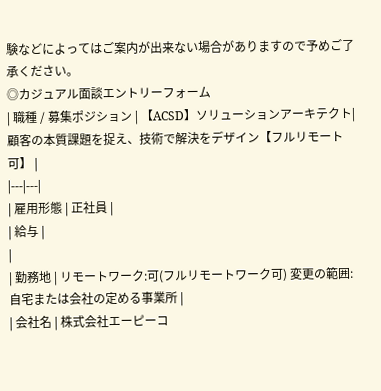験などによってはご案内が出来ない場合がありますので予めご了承ください。
◎カジュアル面談エントリーフォーム
| 職種 / 募集ポジション | 【ACSD】ソリューションアーキテクト|顧客の本質課題を捉え、技術で解決をデザイン【フルリモート可】 |
|---|---|
| 雇用形態 | 正社員 |
| 給与 |
|
| 勤務地 | リモートワーク:可(フルリモートワーク可) 変更の範囲:自宅または会社の定める事業所 |
| 会社名 | 株式会社エーピーコ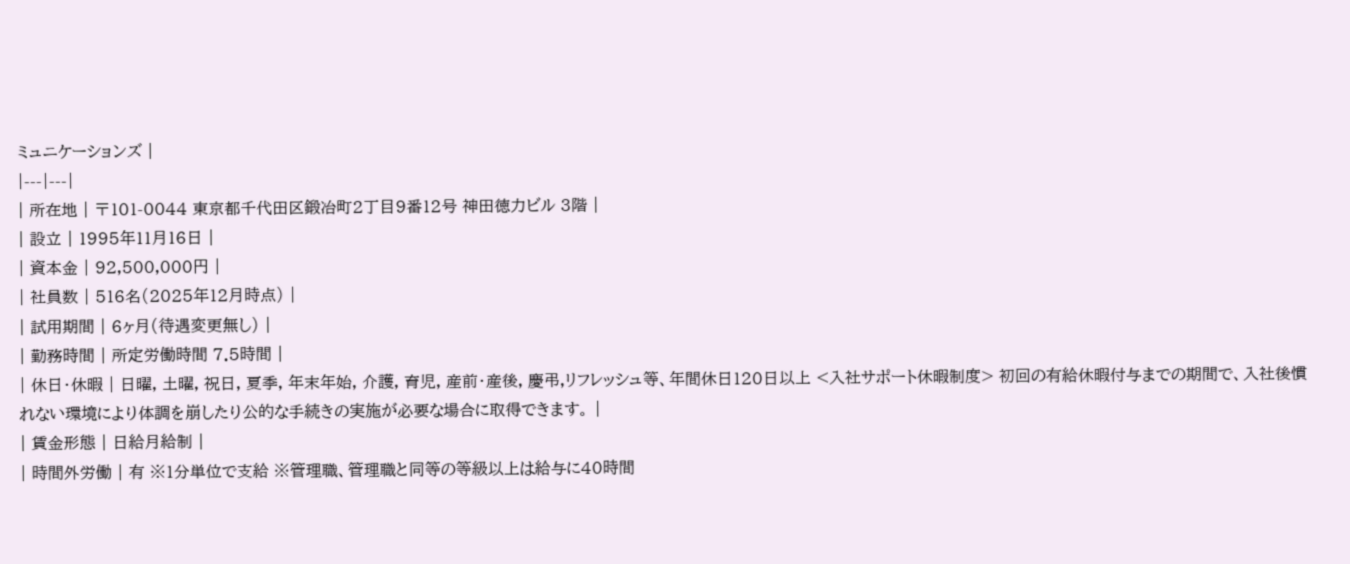ミュニケーションズ |
|---|---|
| 所在地 | 〒101-0044 東京都千代田区鍛冶町2丁目9番12号 神田徳力ビル 3階 |
| 設立 | 1995年11月16日 |
| 資本金 | 92,500,000円 |
| 社員数 | 516名(2025年12月時点) |
| 試用期間 | 6ヶ月(待遇変更無し) |
| 勤務時間 | 所定労働時間 7.5時間 |
| 休日・休暇 | 日曜, 土曜, 祝日, 夏季, 年末年始, 介護, 育児, 産前・産後, 慶弔,リフレッシュ等、年間休日120日以上 <入社サポート休暇制度> 初回の有給休暇付与までの期間で、入社後慣れない環境により体調を崩したり公的な手続きの実施が必要な場合に取得できます。 |
| 賃金形態 | 日給月給制 |
| 時間外労働 | 有 ※1分単位で支給 ※管理職、管理職と同等の等級以上は給与に40時間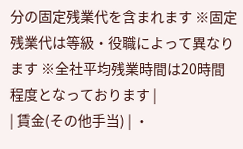分の固定残業代を含まれます ※固定残業代は等級・役職によって異なります ※全社平均残業時間は20時間程度となっております |
| 賃金(その他手当) | ・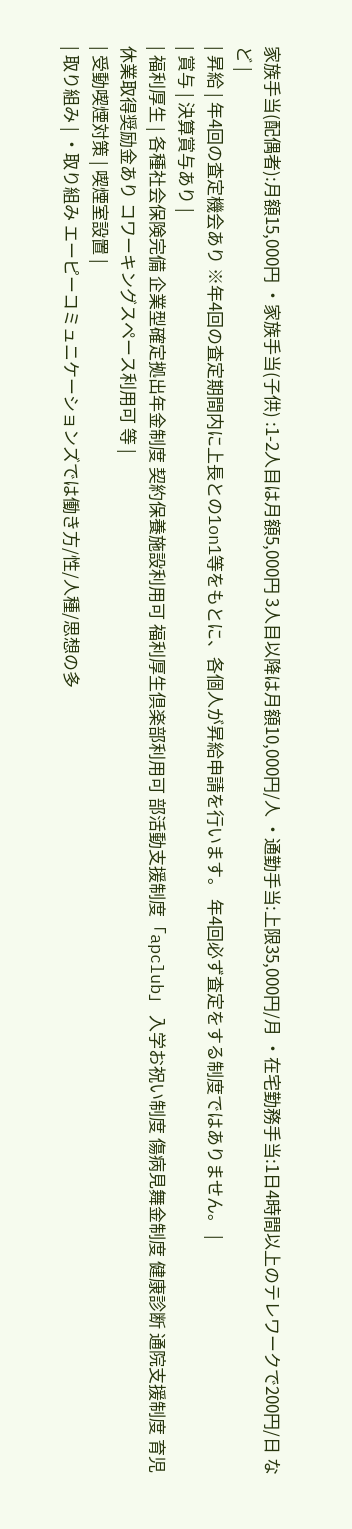家族手当(配偶者):月額15,000円 ・家族手当(子供) :1-2人目は月額5,000円 3人目以降は月額10,000円/人 ・通勤手当:上限35,000円/月 ・在宅勤務手当:1日4時間以上のテレワークで200円/日 など |
| 昇給 | 年4回の査定機会あり ※年4回の査定期間内に上長との1on1等をもとに、各個人が昇給申請を行います。 年4回必ず査定をする制度ではありません。 |
| 賞与 | 決算賞与あり |
| 福利厚生 | 各種社会保険完備 企業型確定拠出年金制度 契約保養施設利用可 福利厚生倶楽部利用可 部活動支援制度「apclub」 入学お祝い制度 傷病見舞金制度 健康診断 通院支援制度 育児休業取得奨励金あり コワーキングスペース利用可 等 |
| 受動喫煙対策 | 喫煙室設置 |
| 取り組み | ・取り組み エーピーコミュニケーションズでは働き方/性/人種/思想の多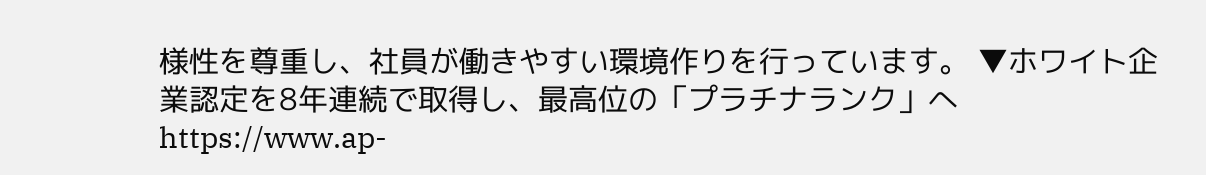様性を尊重し、社員が働きやすい環境作りを行っています。 ▼ホワイト企業認定を8年連続で取得し、最高位の「プラチナランク」へ https://www.ap-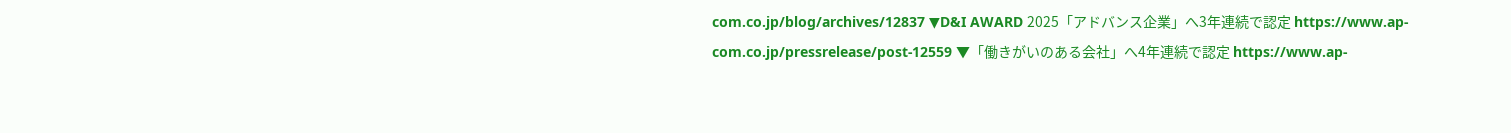com.co.jp/blog/archives/12837 ▼D&I AWARD 2025「アドバンス企業」へ3年連続で認定 https://www.ap-com.co.jp/pressrelease/post-12559 ▼「働きがいのある会社」へ4年連続で認定 https://www.ap-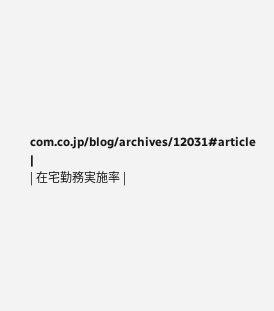com.co.jp/blog/archives/12031#article |
| 在宅勤務実施率 |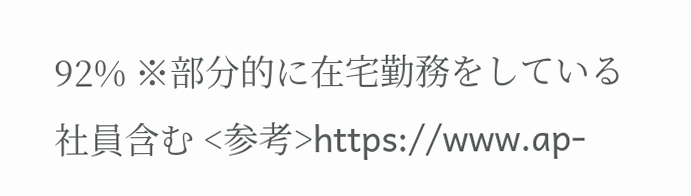92% ※部分的に在宅勤務をしている社員含む <参考>https://www.ap-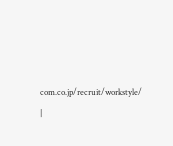com.co.jp/recruit/workstyle/ |